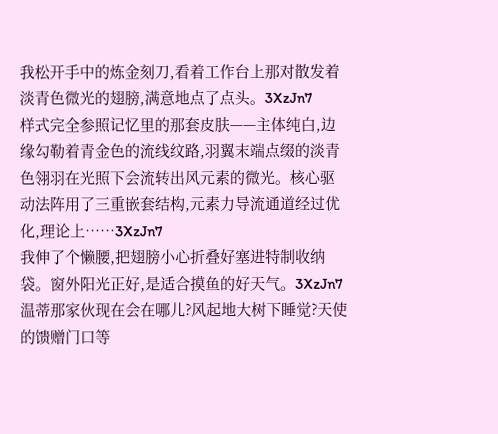我松开手中的炼金刻刀,看着工作台上那对散发着淡青色微光的翅膀,满意地点了点头。3XzJn7
样式完全参照记忆里的那套皮肤——主体纯白,边缘勾勒着青金色的流线纹路,羽翼末端点缀的淡青色翎羽在光照下会流转出风元素的微光。核心驱动法阵用了三重嵌套结构,元素力导流通道经过优化,理论上……3XzJn7
我伸了个懒腰,把翅膀小心折叠好塞进特制收纳袋。窗外阳光正好,是适合摸鱼的好天气。3XzJn7
温蒂那家伙现在会在哪儿?风起地大树下睡觉?天使的馈赠门口等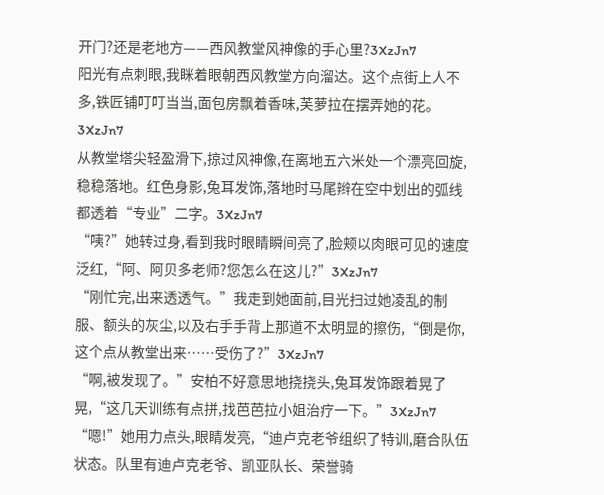开门?还是老地方——西风教堂风神像的手心里?3XzJn7
阳光有点刺眼,我眯着眼朝西风教堂方向溜达。这个点街上人不多,铁匠铺叮叮当当,面包房飘着香味,芙萝拉在摆弄她的花。3XzJn7
从教堂塔尖轻盈滑下,掠过风神像,在离地五六米处一个漂亮回旋,稳稳落地。红色身影,兔耳发饰,落地时马尾辫在空中划出的弧线都透着“专业”二字。3XzJn7
“咦?”她转过身,看到我时眼睛瞬间亮了,脸颊以肉眼可见的速度泛红,“阿、阿贝多老师?您怎么在这儿?”3XzJn7
“刚忙完,出来透透气。”我走到她面前,目光扫过她凌乱的制服、额头的灰尘,以及右手手背上那道不太明显的擦伤,“倒是你,这个点从教堂出来……受伤了?”3XzJn7
“啊,被发现了。”安柏不好意思地挠挠头,兔耳发饰跟着晃了晃,“这几天训练有点拼,找芭芭拉小姐治疗一下。”3XzJn7
“嗯!”她用力点头,眼睛发亮,“迪卢克老爷组织了特训,磨合队伍状态。队里有迪卢克老爷、凯亚队长、荣誉骑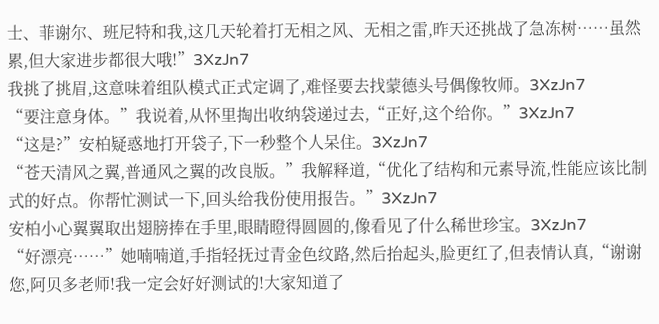士、菲谢尔、班尼特和我,这几天轮着打无相之风、无相之雷,昨天还挑战了急冻树……虽然累,但大家进步都很大哦!”3XzJn7
我挑了挑眉,这意味着组队模式正式定调了,难怪要去找蒙德头号偶像牧师。3XzJn7
“要注意身体。”我说着,从怀里掏出收纳袋递过去,“正好,这个给你。”3XzJn7
“这是?”安柏疑惑地打开袋子,下一秒整个人呆住。3XzJn7
“苍天清风之翼,普通风之翼的改良版。”我解释道,“优化了结构和元素导流,性能应该比制式的好点。你帮忙测试一下,回头给我份使用报告。”3XzJn7
安柏小心翼翼取出翅膀捧在手里,眼睛瞪得圆圆的,像看见了什么稀世珍宝。3XzJn7
“好漂亮……”她喃喃道,手指轻抚过青金色纹路,然后抬起头,脸更红了,但表情认真,“谢谢您,阿贝多老师!我一定会好好测试的!大家知道了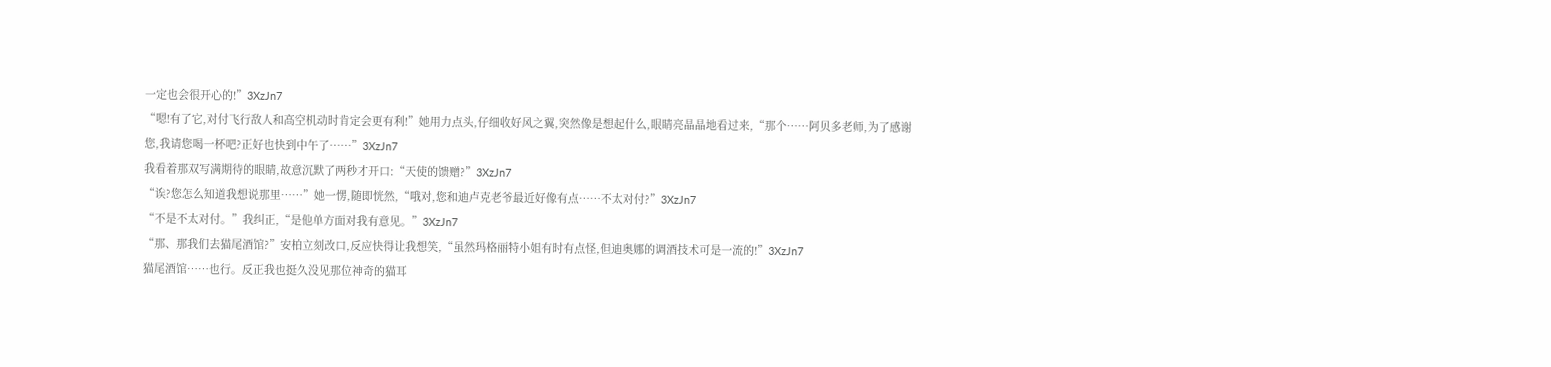一定也会很开心的!”3XzJn7
“嗯!有了它,对付飞行敌人和高空机动时肯定会更有利!”她用力点头,仔细收好风之翼,突然像是想起什么,眼睛亮晶晶地看过来,“那个……阿贝多老师,为了感谢您,我请您喝一杯吧?正好也快到中午了……”3XzJn7
我看着那双写满期待的眼睛,故意沉默了两秒才开口:“天使的馈赠?”3XzJn7
“诶?您怎么知道我想说那里……”她一愣,随即恍然,“哦对,您和迪卢克老爷最近好像有点……不太对付?”3XzJn7
“不是不太对付。”我纠正,“是他单方面对我有意见。”3XzJn7
“那、那我们去猫尾酒馆?”安柏立刻改口,反应快得让我想笑,“虽然玛格丽特小姐有时有点怪,但迪奥娜的调酒技术可是一流的!”3XzJn7
猫尾酒馆……也行。反正我也挺久没见那位神奇的猫耳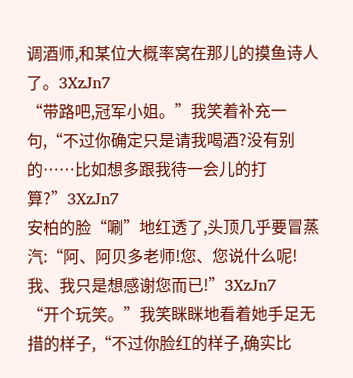调酒师,和某位大概率窝在那儿的摸鱼诗人了。3XzJn7
“带路吧,冠军小姐。”我笑着补充一句,“不过你确定只是请我喝酒?没有别的……比如想多跟我待一会儿的打算?”3XzJn7
安柏的脸“唰”地红透了,头顶几乎要冒蒸汽:“阿、阿贝多老师!您、您说什么呢!我、我只是想感谢您而已!”3XzJn7
“开个玩笑。”我笑眯眯地看着她手足无措的样子,“不过你脸红的样子,确实比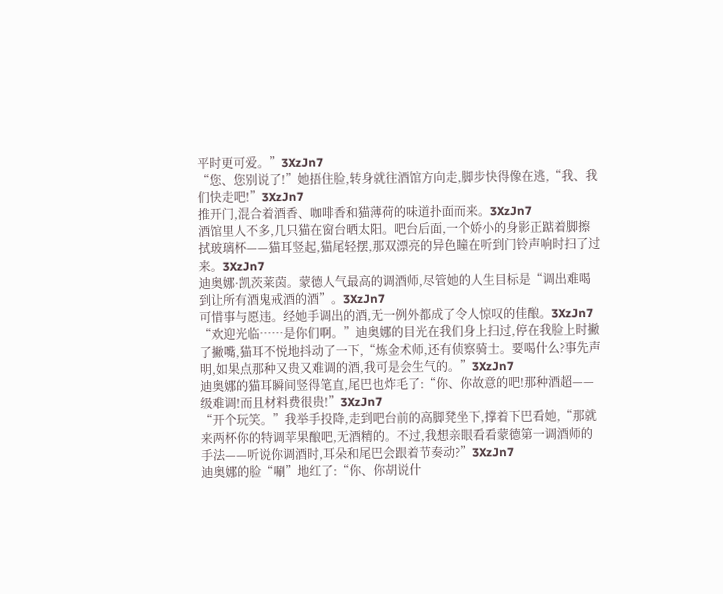平时更可爱。”3XzJn7
“您、您别说了!”她捂住脸,转身就往酒馆方向走,脚步快得像在逃,“我、我们快走吧!”3XzJn7
推开门,混合着酒香、咖啡香和猫薄荷的味道扑面而来。3XzJn7
酒馆里人不多,几只猫在窗台晒太阳。吧台后面,一个娇小的身影正踮着脚擦拭玻璃杯——猫耳竖起,猫尾轻摆,那双漂亮的异色瞳在听到门铃声响时扫了过来。3XzJn7
迪奥娜·凯茨莱茵。蒙德人气最高的调酒师,尽管她的人生目标是“调出难喝到让所有酒鬼戒酒的酒”。3XzJn7
可惜事与愿违。经她手调出的酒,无一例外都成了令人惊叹的佳酿。3XzJn7
“欢迎光临……是你们啊。”迪奥娜的目光在我们身上扫过,停在我脸上时撇了撇嘴,猫耳不悦地抖动了一下,“炼金术师,还有侦察骑士。要喝什么?事先声明,如果点那种又贵又难调的酒,我可是会生气的。”3XzJn7
迪奥娜的猫耳瞬间竖得笔直,尾巴也炸毛了:“你、你故意的吧!那种酒超——级难调!而且材料费很贵!”3XzJn7
“开个玩笑。”我举手投降,走到吧台前的高脚凳坐下,撑着下巴看她,“那就来两杯你的特调苹果酿吧,无酒精的。不过,我想亲眼看看蒙德第一调酒师的手法——听说你调酒时,耳朵和尾巴会跟着节奏动?”3XzJn7
迪奥娜的脸“唰”地红了:“你、你胡说什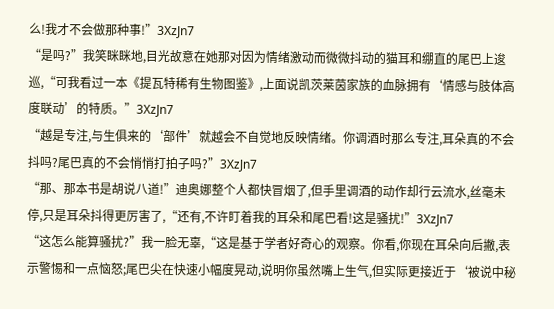么!我才不会做那种事!”3XzJn7
“是吗?”我笑眯眯地,目光故意在她那对因为情绪激动而微微抖动的猫耳和绷直的尾巴上逡巡,“可我看过一本《提瓦特稀有生物图鉴》,上面说凯茨莱茵家族的血脉拥有‘情感与肢体高度联动’的特质。”3XzJn7
“越是专注,与生俱来的‘部件’就越会不自觉地反映情绪。你调酒时那么专注,耳朵真的不会抖吗?尾巴真的不会悄悄打拍子吗?”3XzJn7
“那、那本书是胡说八道!”迪奥娜整个人都快冒烟了,但手里调酒的动作却行云流水,丝毫未停,只是耳朵抖得更厉害了,“还有,不许盯着我的耳朵和尾巴看!这是骚扰!”3XzJn7
“这怎么能算骚扰?”我一脸无辜,“这是基于学者好奇心的观察。你看,你现在耳朵向后撇,表示警惕和一点恼怒;尾巴尖在快速小幅度晃动,说明你虽然嘴上生气,但实际更接近于‘被说中秘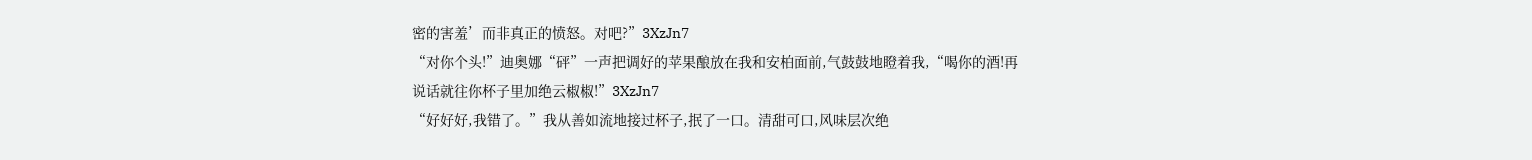密的害羞’而非真正的愤怒。对吧?”3XzJn7
“对你个头!”迪奥娜“砰”一声把调好的苹果酿放在我和安柏面前,气鼓鼓地瞪着我,“喝你的酒!再说话就往你杯子里加绝云椒椒!”3XzJn7
“好好好,我错了。”我从善如流地接过杯子,抿了一口。清甜可口,风味层次绝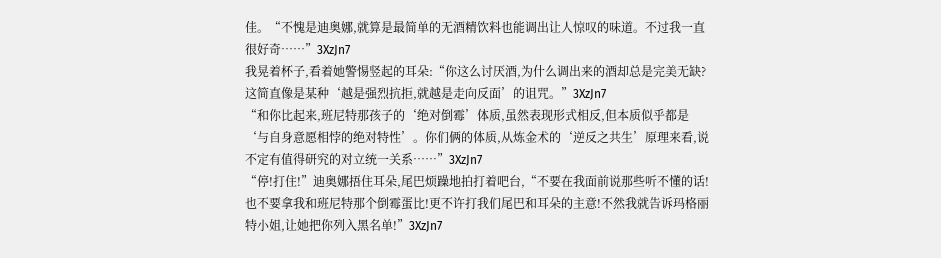佳。“不愧是迪奥娜,就算是最简单的无酒精饮料也能调出让人惊叹的味道。不过我一直很好奇……”3XzJn7
我晃着杯子,看着她警惕竖起的耳朵:“你这么讨厌酒,为什么调出来的酒却总是完美无缺?这简直像是某种‘越是强烈抗拒,就越是走向反面’的诅咒。”3XzJn7
“和你比起来,班尼特那孩子的‘绝对倒霉’体质,虽然表现形式相反,但本质似乎都是‘与自身意愿相悖的绝对特性’。你们俩的体质,从炼金术的‘逆反之共生’原理来看,说不定有值得研究的对立统一关系……”3XzJn7
“停!打住!”迪奥娜捂住耳朵,尾巴烦躁地拍打着吧台,“不要在我面前说那些听不懂的话!也不要拿我和班尼特那个倒霉蛋比!更不许打我们尾巴和耳朵的主意!不然我就告诉玛格丽特小姐,让她把你列入黑名单!”3XzJn7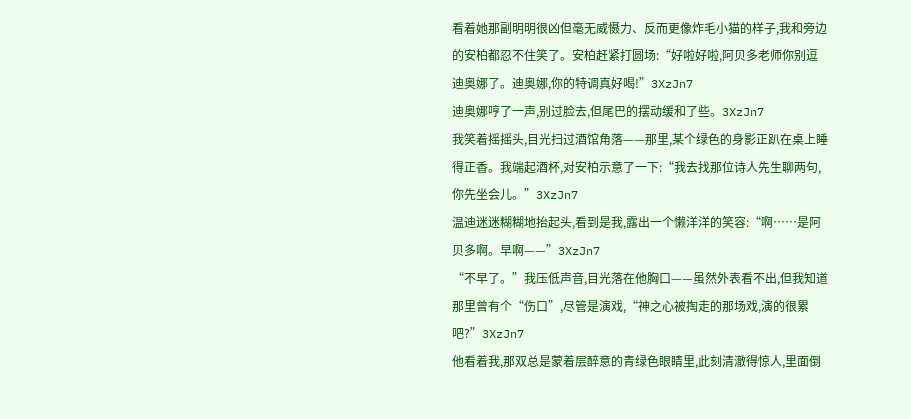看着她那副明明很凶但毫无威慑力、反而更像炸毛小猫的样子,我和旁边的安柏都忍不住笑了。安柏赶紧打圆场:“好啦好啦,阿贝多老师你别逗迪奥娜了。迪奥娜,你的特调真好喝!”3XzJn7
迪奥娜哼了一声,别过脸去,但尾巴的摆动缓和了些。3XzJn7
我笑着摇摇头,目光扫过酒馆角落——那里,某个绿色的身影正趴在桌上睡得正香。我端起酒杯,对安柏示意了一下:“我去找那位诗人先生聊两句,你先坐会儿。”3XzJn7
温迪迷迷糊糊地抬起头,看到是我,露出一个懒洋洋的笑容:“啊……是阿贝多啊。早啊——”3XzJn7
“不早了。”我压低声音,目光落在他胸口——虽然外表看不出,但我知道那里曾有个“伤口”,尽管是演戏,“神之心被掏走的那场戏,演的很累吧?”3XzJn7
他看着我,那双总是蒙着层醉意的青绿色眼睛里,此刻清澈得惊人,里面倒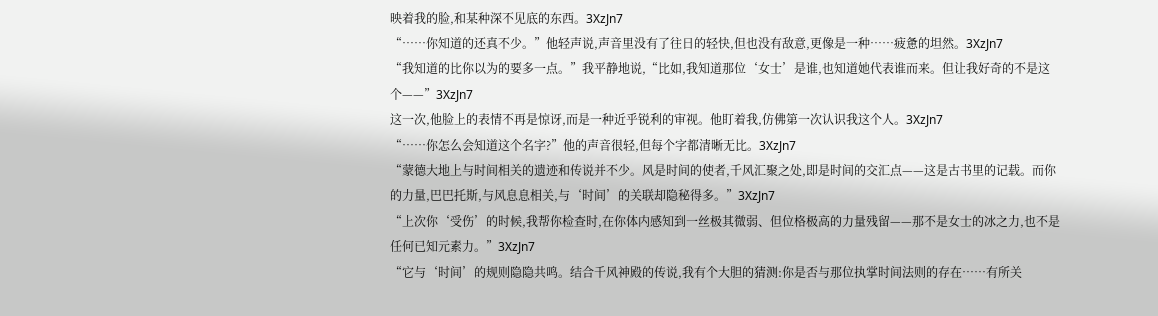映着我的脸,和某种深不见底的东西。3XzJn7
“……你知道的还真不少。”他轻声说,声音里没有了往日的轻快,但也没有敌意,更像是一种……疲惫的坦然。3XzJn7
“我知道的比你以为的要多一点。”我平静地说,“比如,我知道那位‘女士’是谁,也知道她代表谁而来。但让我好奇的不是这个——”3XzJn7
这一次,他脸上的表情不再是惊讶,而是一种近乎锐利的审视。他盯着我,仿佛第一次认识我这个人。3XzJn7
“……你怎么会知道这个名字?”他的声音很轻,但每个字都清晰无比。3XzJn7
“蒙德大地上与时间相关的遗迹和传说并不少。风是时间的使者,千风汇聚之处,即是时间的交汇点——这是古书里的记载。而你的力量,巴巴托斯,与风息息相关,与‘时间’的关联却隐秘得多。”3XzJn7
“上次你‘受伤’的时候,我帮你检查时,在你体内感知到一丝极其微弱、但位格极高的力量残留——那不是女士的冰之力,也不是任何已知元素力。”3XzJn7
“它与‘时间’的规则隐隐共鸣。结合千风神殿的传说,我有个大胆的猜测:你是否与那位执掌时间法则的存在……有所关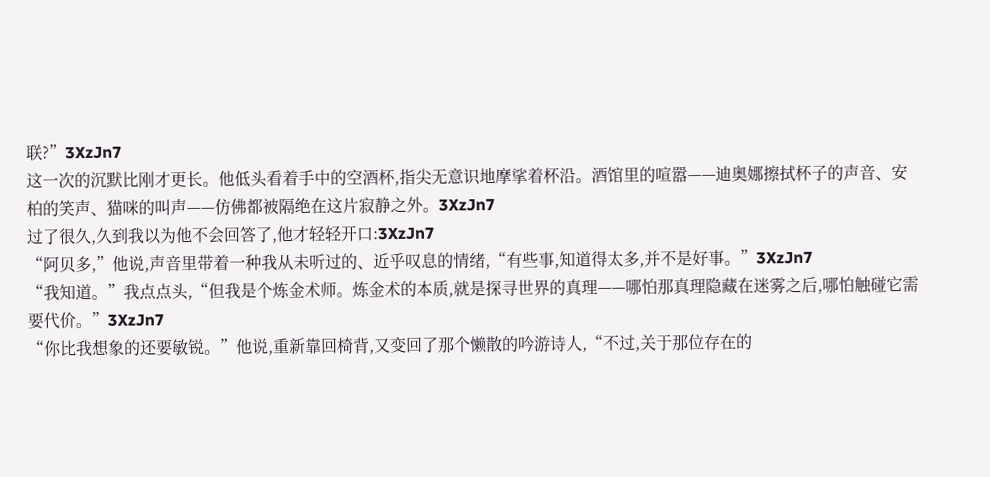联?”3XzJn7
这一次的沉默比刚才更长。他低头看着手中的空酒杯,指尖无意识地摩挲着杯沿。酒馆里的喧嚣——迪奥娜擦拭杯子的声音、安柏的笑声、猫咪的叫声——仿佛都被隔绝在这片寂静之外。3XzJn7
过了很久,久到我以为他不会回答了,他才轻轻开口:3XzJn7
“阿贝多,”他说,声音里带着一种我从未听过的、近乎叹息的情绪,“有些事,知道得太多,并不是好事。”3XzJn7
“我知道。”我点点头,“但我是个炼金术师。炼金术的本质,就是探寻世界的真理——哪怕那真理隐藏在迷雾之后,哪怕触碰它需要代价。”3XzJn7
“你比我想象的还要敏锐。”他说,重新靠回椅背,又变回了那个懒散的吟游诗人,“不过,关于那位存在的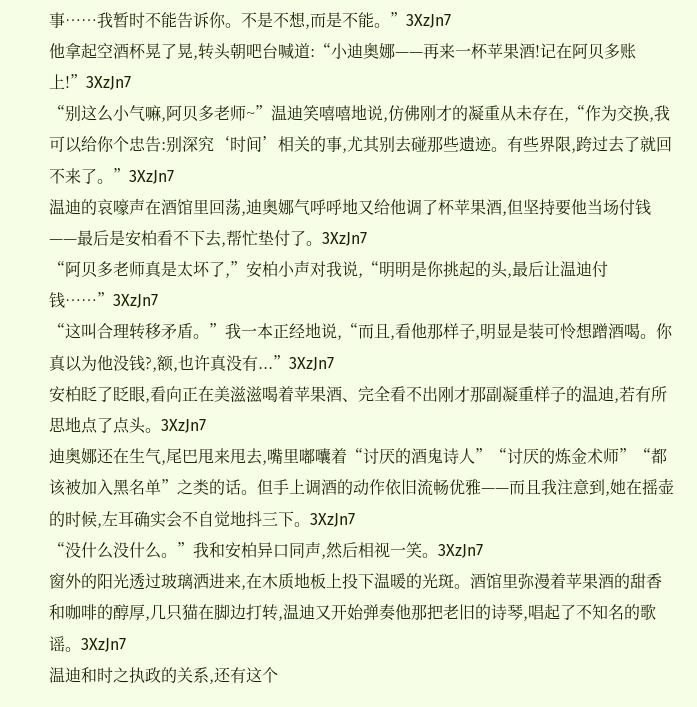事……我暂时不能告诉你。不是不想,而是不能。”3XzJn7
他拿起空酒杯晃了晃,转头朝吧台喊道:“小迪奥娜——再来一杯苹果酒!记在阿贝多账上!”3XzJn7
“别这么小气嘛,阿贝多老师~”温迪笑嘻嘻地说,仿佛刚才的凝重从未存在,“作为交换,我可以给你个忠告:别深究‘时间’相关的事,尤其别去碰那些遗迹。有些界限,跨过去了就回不来了。”3XzJn7
温迪的哀嚎声在酒馆里回荡,迪奥娜气呼呼地又给他调了杯苹果酒,但坚持要他当场付钱——最后是安柏看不下去,帮忙垫付了。3XzJn7
“阿贝多老师真是太坏了,”安柏小声对我说,“明明是你挑起的头,最后让温迪付钱……”3XzJn7
“这叫合理转移矛盾。”我一本正经地说,“而且,看他那样子,明显是装可怜想蹭酒喝。你真以为他没钱?,额,也许真没有...”3XzJn7
安柏眨了眨眼,看向正在美滋滋喝着苹果酒、完全看不出刚才那副凝重样子的温迪,若有所思地点了点头。3XzJn7
迪奥娜还在生气,尾巴甩来甩去,嘴里嘟囔着“讨厌的酒鬼诗人”“讨厌的炼金术师”“都该被加入黑名单”之类的话。但手上调酒的动作依旧流畅优雅——而且我注意到,她在摇壶的时候,左耳确实会不自觉地抖三下。3XzJn7
“没什么没什么。”我和安柏异口同声,然后相视一笑。3XzJn7
窗外的阳光透过玻璃洒进来,在木质地板上投下温暖的光斑。酒馆里弥漫着苹果酒的甜香和咖啡的醇厚,几只猫在脚边打转,温迪又开始弹奏他那把老旧的诗琴,唱起了不知名的歌谣。3XzJn7
温迪和时之执政的关系,还有这个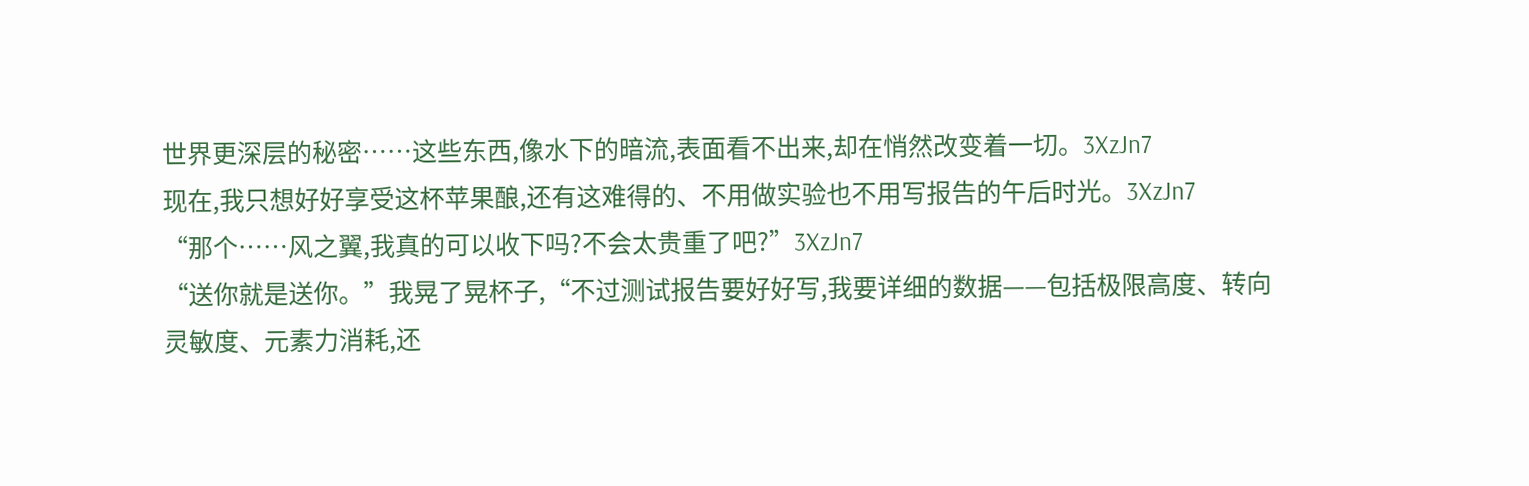世界更深层的秘密……这些东西,像水下的暗流,表面看不出来,却在悄然改变着一切。3XzJn7
现在,我只想好好享受这杯苹果酿,还有这难得的、不用做实验也不用写报告的午后时光。3XzJn7
“那个……风之翼,我真的可以收下吗?不会太贵重了吧?”3XzJn7
“送你就是送你。”我晃了晃杯子,“不过测试报告要好好写,我要详细的数据——包括极限高度、转向灵敏度、元素力消耗,还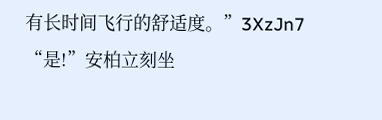有长时间飞行的舒适度。”3XzJn7
“是!”安柏立刻坐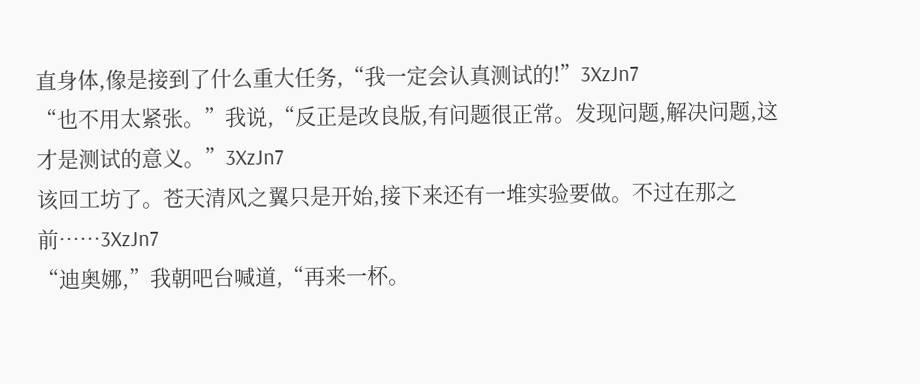直身体,像是接到了什么重大任务,“我一定会认真测试的!”3XzJn7
“也不用太紧张。”我说,“反正是改良版,有问题很正常。发现问题,解决问题,这才是测试的意义。”3XzJn7
该回工坊了。苍天清风之翼只是开始,接下来还有一堆实验要做。不过在那之前……3XzJn7
“迪奥娜,”我朝吧台喊道,“再来一杯。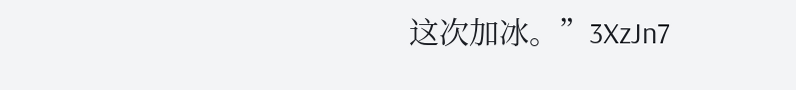这次加冰。”3XzJn7